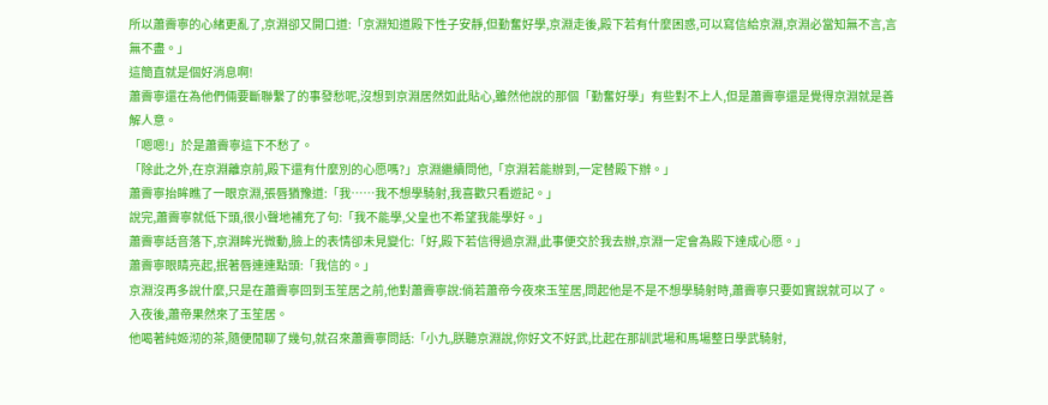所以蕭霽寧的心緒更亂了,京淵卻又開口道:「京淵知道殿下性子安靜,但勤奮好學,京淵走後,殿下若有什麼困惑,可以寫信給京淵,京淵必當知無不言,言無不盡。」
這簡直就是個好消息啊!
蕭霽寧還在為他們倆要斷聯繫了的事發愁呢,沒想到京淵居然如此貼心,雖然他說的那個「勤奮好學」有些對不上人,但是蕭霽寧還是覺得京淵就是善解人意。
「嗯嗯!」於是蕭霽寧這下不愁了。
「除此之外,在京淵離京前,殿下還有什麼別的心愿嗎?」京淵繼續問他,「京淵若能辦到,一定替殿下辦。」
蕭霽寧抬眸瞧了一眼京淵,張唇猶豫道:「我……我不想學騎射,我喜歡只看遊記。」
說完,蕭霽寧就低下頭,很小聲地補充了句:「我不能學,父皇也不希望我能學好。」
蕭霽寧話音落下,京淵眸光微動,臉上的表情卻未見變化:「好,殿下若信得過京淵,此事便交於我去辦,京淵一定會為殿下達成心愿。」
蕭霽寧眼睛亮起,抿著唇連連點頭:「我信的。」
京淵沒再多說什麼,只是在蕭霽寧回到玉笙居之前,他對蕭霽寧說:倘若蕭帝今夜來玉笙居,問起他是不是不想學騎射時,蕭霽寧只要如實說就可以了。
入夜後,蕭帝果然來了玉笙居。
他喝著純姬沏的茶,隨便閒聊了幾句,就召來蕭霽寧問話:「小九,朕聽京淵說,你好文不好武,比起在那訓武場和馬場整日學武騎射,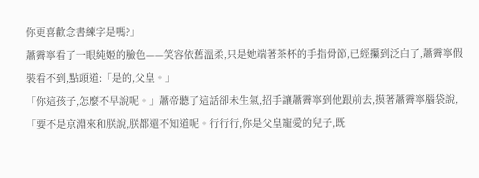你更喜歡念書練字是嗎?」
蕭霽寧看了一眼純姬的臉色——笑容依舊溫柔,只是她端著茶杯的手指骨節,已經攥到泛白了,蕭霽寧假裝看不到,點頭道:「是的,父皇。」
「你這孩子,怎麼不早說呢。」蕭帝聽了這話卻未生氣,招手讓蕭霽寧到他跟前去,摸著蕭霽寧腦袋說,「要不是京淵來和朕說,朕都還不知道呢。行行行,你是父皇寵愛的兒子,既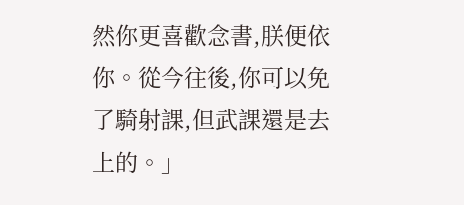然你更喜歡念書,朕便依你。從今往後,你可以免了騎射課,但武課還是去上的。」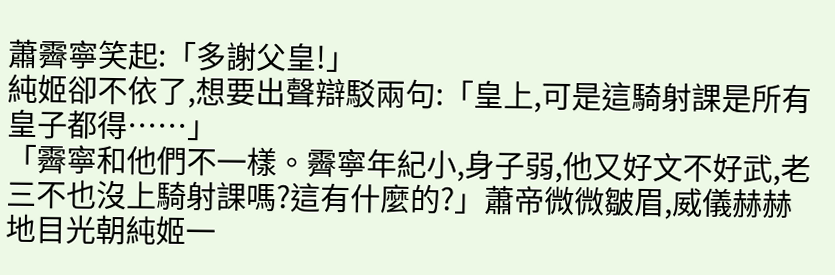蕭霽寧笑起:「多謝父皇!」
純姬卻不依了,想要出聲辯駁兩句:「皇上,可是這騎射課是所有皇子都得……」
「霽寧和他們不一樣。霽寧年紀小,身子弱,他又好文不好武,老三不也沒上騎射課嗎?這有什麼的?」蕭帝微微皺眉,威儀赫赫地目光朝純姬一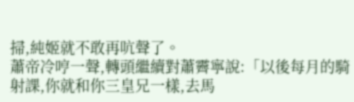掃,純姬就不敢再吭聲了。
蕭帝冷哼一聲,轉頭繼續對蕭霽寧說:「以後每月的騎射課,你就和你三皇兄一樣,去馬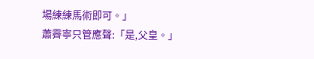場練練馬術即可。」
蕭霽寧只管應聲:「是,父皇。」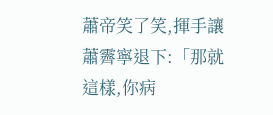蕭帝笑了笑,揮手讓蕭霽寧退下:「那就這樣,你病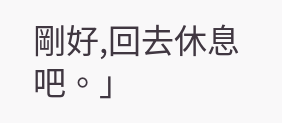剛好,回去休息吧。」